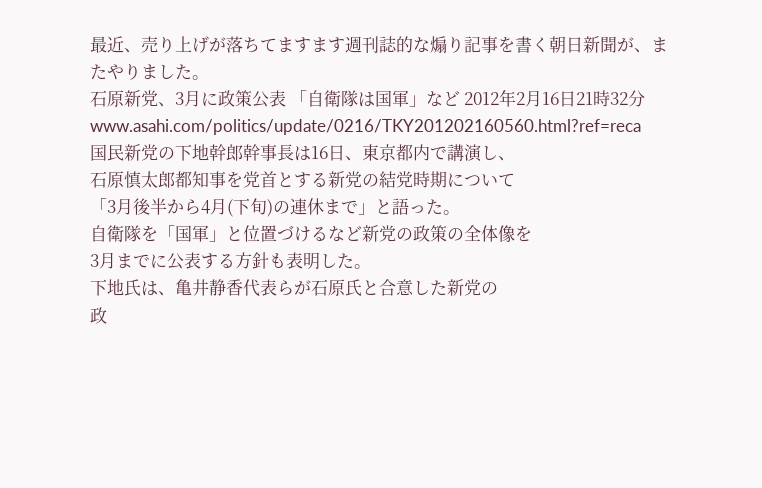最近、売り上げが落ちてますます週刊誌的な煽り記事を書く朝日新聞が、またやりました。
石原新党、3月に政策公表 「自衛隊は国軍」など 2012年2月16日21時32分
www.asahi.com/politics/update/0216/TKY201202160560.html?ref=reca
国民新党の下地幹郎幹事長は16日、東京都内で講演し、
石原慎太郎都知事を党首とする新党の結党時期について
「3月後半から4月(下旬)の連休まで」と語った。
自衛隊を「国軍」と位置づけるなど新党の政策の全体像を
3月までに公表する方針も表明した。
下地氏は、亀井静香代表らが石原氏と合意した新党の
政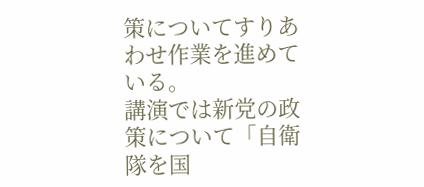策についてすりあわせ作業を進めている。
講演では新党の政策について「自衛隊を国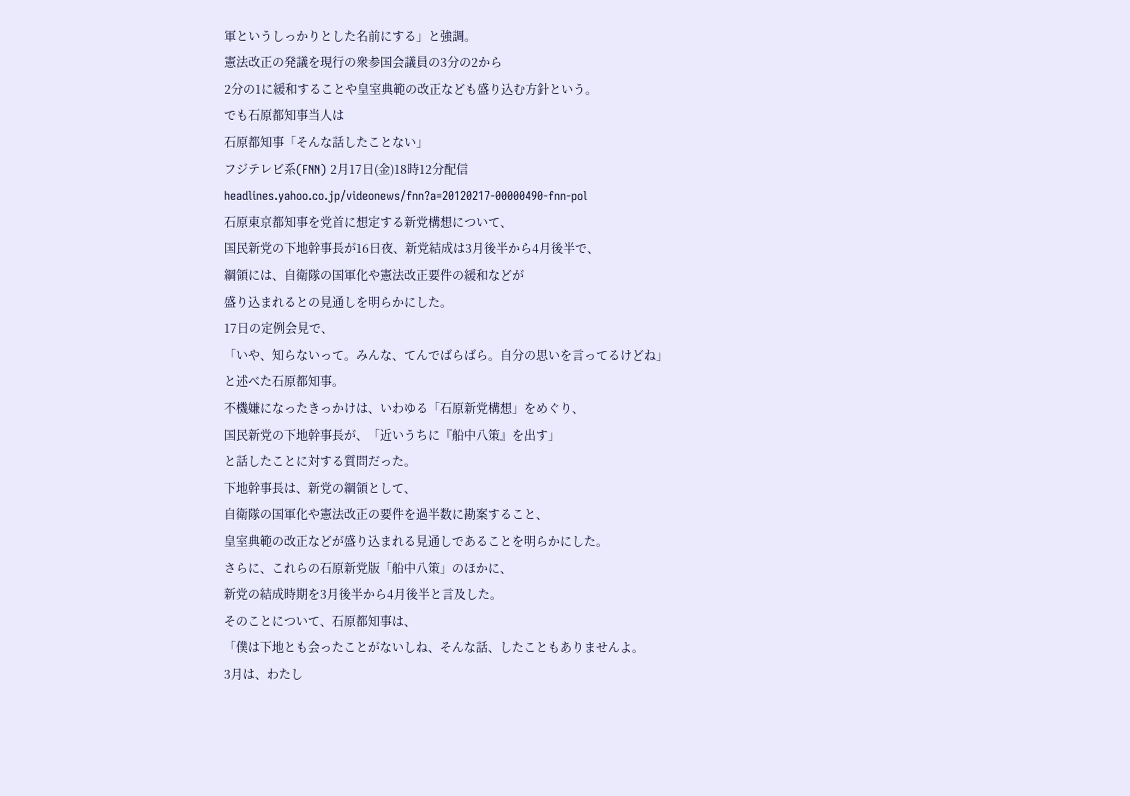軍というしっかりとした名前にする」と強調。
憲法改正の発議を現行の衆参国会議員の3分の2から
2分の1に緩和することや皇室典範の改正なども盛り込む方針という。
でも石原都知事当人は
石原都知事「そんな話したことない」
フジテレビ系(FNN) 2月17日(金)18時12分配信
headlines.yahoo.co.jp/videonews/fnn?a=20120217-00000490-fnn-pol
石原東京都知事を党首に想定する新党構想について、
国民新党の下地幹事長が16日夜、新党結成は3月後半から4月後半で、
綱領には、自衛隊の国軍化や憲法改正要件の緩和などが
盛り込まれるとの見通しを明らかにした。
17日の定例会見で、
「いや、知らないって。みんな、てんでばらばら。自分の思いを言ってるけどね」
と述べた石原都知事。
不機嫌になったきっかけは、いわゆる「石原新党構想」をめぐり、
国民新党の下地幹事長が、「近いうちに『船中八策』を出す」
と話したことに対する質問だった。
下地幹事長は、新党の綱領として、
自衛隊の国軍化や憲法改正の要件を過半数に勘案すること、
皇室典範の改正などが盛り込まれる見通しであることを明らかにした。
さらに、これらの石原新党版「船中八策」のほかに、
新党の結成時期を3月後半から4月後半と言及した。
そのことについて、石原都知事は、
「僕は下地とも会ったことがないしね、そんな話、したこともありませんよ。
3月は、わたし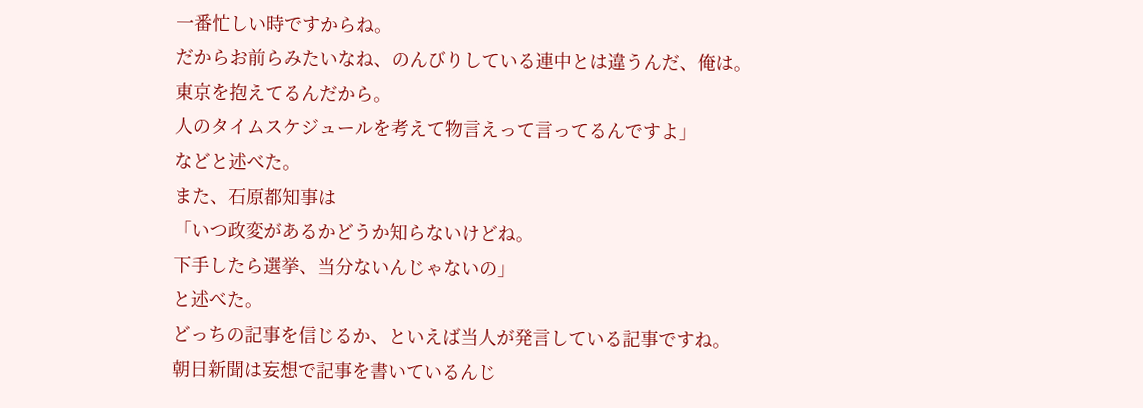一番忙しい時ですからね。
だからお前らみたいなね、のんびりしている連中とは違うんだ、俺は。
東京を抱えてるんだから。
人のタイムスケジュールを考えて物言えって言ってるんですよ」
などと述べた。
また、石原都知事は
「いつ政変があるかどうか知らないけどね。
下手したら選挙、当分ないんじゃないの」
と述べた。
どっちの記事を信じるか、といえば当人が発言している記事ですね。
朝日新聞は妄想で記事を書いているんじ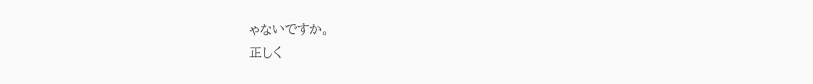ゃないですか。
正しく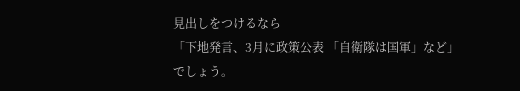見出しをつけるなら
「下地発言、3月に政策公表 「自衛隊は国軍」など」
でしょう。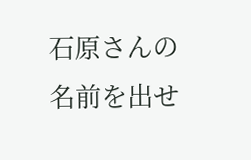石原さんの名前を出せ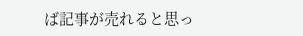ば記事が売れると思っ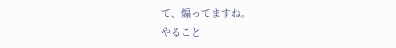て、煽ってますね。
やること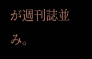が週刊誌並み。